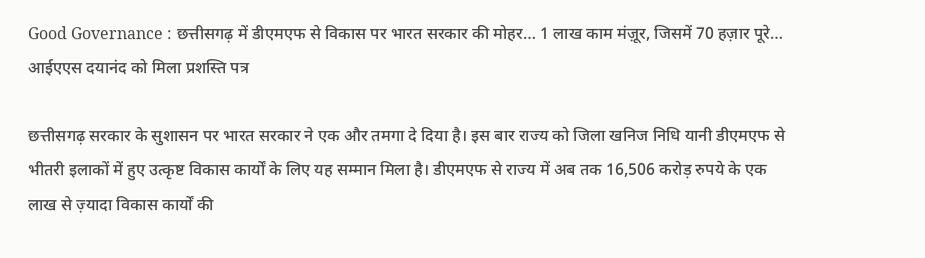Good Governance : छत्तीसगढ़ में डीएमएफ से विकास पर भारत सरकार की मोहर… 1 लाख काम मंज़ूर, जिसमें 70 हज़ार पूरे… आईएएस दयानंद को मिला प्रशस्ति पत्र

छत्तीसगढ़ सरकार के सुशासन पर भारत सरकार ने एक और तमगा दे दिया है। इस बार राज्य को जिला खनिज निधि यानी डीएमएफ से भीतरी इलाकों में हुए उत्कृष्ट विकास कार्यों के लिए यह सम्मान मिला है। डीएमएफ से राज्य में अब तक 16,506 करोड़ रुपये के एक लाख से ज़्यादा विकास कार्यों की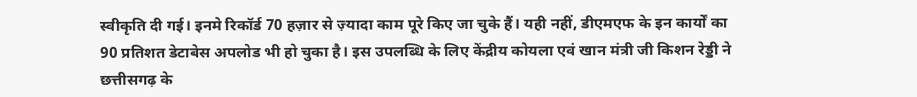स्वीकृति दी गई। इनमे रिकॉर्ड 70 हज़ार से ज़्यादा काम पूरे किए जा चुके हैं। यही नहीं, डीएमएफ के इन कार्यों का 90 प्रतिशत डेटाबेस अपलोड भी हो चुका है। इस उपलब्धि के लिए केंद्रीय कोयला एवं खान मंत्री जी किशन रेड्डी ने छत्तीसगढ़ के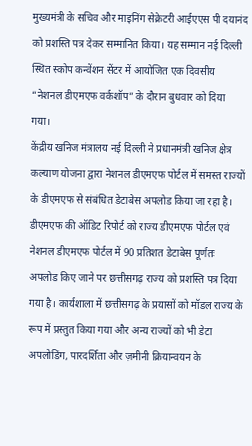मुख्यमंत्री के सचिव और माइनिंग सेक्रेटरी आईएएस पी दयानंद को प्रशस्ति पत्र देकर सम्मानित किया। यह सम्मान नई दिल्ली स्थित स्कोप कन्वेंशन सेंटर में आयोजित एक दिवसीय “नेशनल डीएमएफ वर्कशॉप” के दौरान बुधवार को दिया गया।
केंद्रीय खनिज मंत्रालय नई दिल्ली ने प्रधानमंत्री खनिज क्षेत्र कल्याण योजना द्वारा नेशनल डीएमएफ पोर्टल में समस्त राज्यों के डीएमएफ से संबंधित डेटाबेस अपलोड किया जा रहा है। डीएमएफ की ऑडिट रिपोर्ट को राज्य डीएमएफ पोर्टल एवं नेशनल डीएमएफ पोर्टल में 90 प्रतिशत डेटाबेस पूर्णतः अपलोड किए जाने पर छत्तीसगढ़ राज्य को प्रशस्ति पत्र दिया गया है। कार्यशाला में छत्तीसगढ़ के प्रयासों को मॉडल राज्य के रूप में प्रस्तुत किया गया और अन्य राज्यों को भी डेटा अपलोडिंग, पारदर्शिता और ज़मीनी क्रियान्वयन के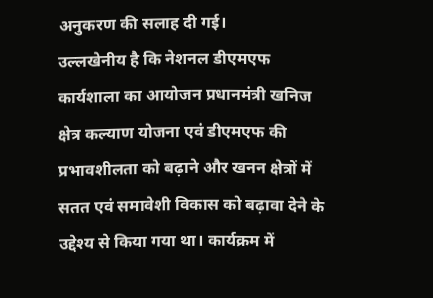अनुकरण की सलाह दी गई।
उल्लखेनीय है कि नेशनल डीएमएफ कार्यशाला का आयोजन प्रधानमंत्री खनिज क्षेत्र कल्याण योजना एवं डीएमएफ की प्रभावशीलता को बढ़ाने और खनन क्षेत्रों में सतत एवं समावेशी विकास को बढ़ावा देने के उद्देश्य से किया गया था। कार्यक्रम में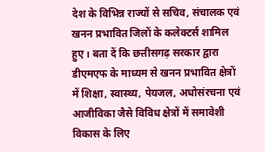देश के विभिन्न राज्यों से सचिव, संचालक एवं खनन प्रभावित जिलों के कलेक्टर्स शामिल हुए। बता दें कि छत्तीसगढ़ सरकार द्वारा डीएमएफ के माध्यम से खनन प्रभावित क्षेत्रों में शिक्षा, स्वास्थ्य, पेयजल, अधोसंरचना एवं आजीविका जैसे विविध क्षेत्रों में समावेशी विकास के लिए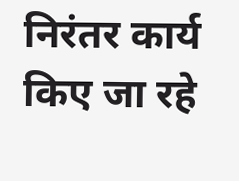निरंतर कार्य किए जा रहे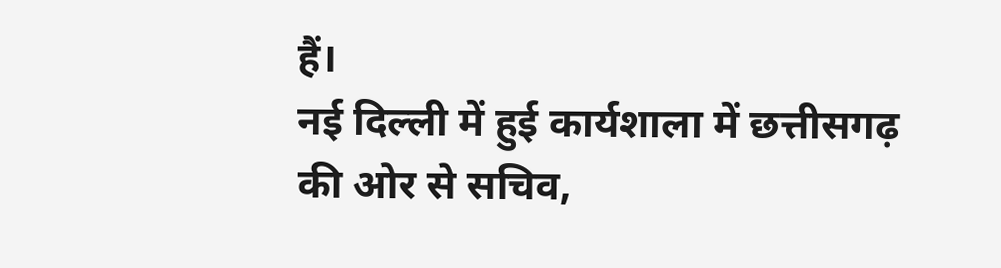हैं।
नई दिल्ली में हुई कार्यशाला में छत्तीसगढ़ की ओर से सचिव,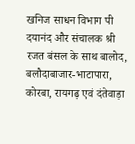खनिज साधन विभाग पी दयानंद और संचालक श्री रजत बंसल के साथ बालोद, बलौदाबाजार-भाटापारा, कोरबा, रायगढ़ एवं दंतेवाड़ा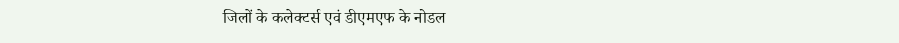जिलों के कलेक्टर्स एवं डीएमएफ के नोडल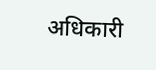अधिकारी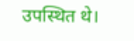उपस्थित थे।